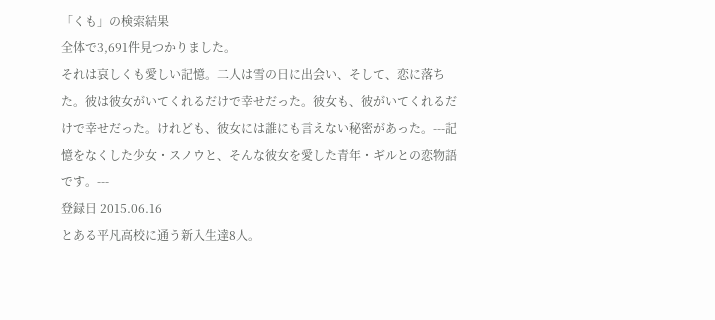「くも」の検索結果
全体で3,691件見つかりました。
それは哀しくも愛しい記憶。二人は雪の日に出会い、そして、恋に落ちた。彼は彼女がいてくれるだけで幸せだった。彼女も、彼がいてくれるだけで幸せだった。けれども、彼女には誰にも言えない秘密があった。---記憶をなくした少女・スノウと、そんな彼女を愛した青年・ギルとの恋物語です。---
登録日 2015.06.16
とある平凡高校に通う新入生達8人。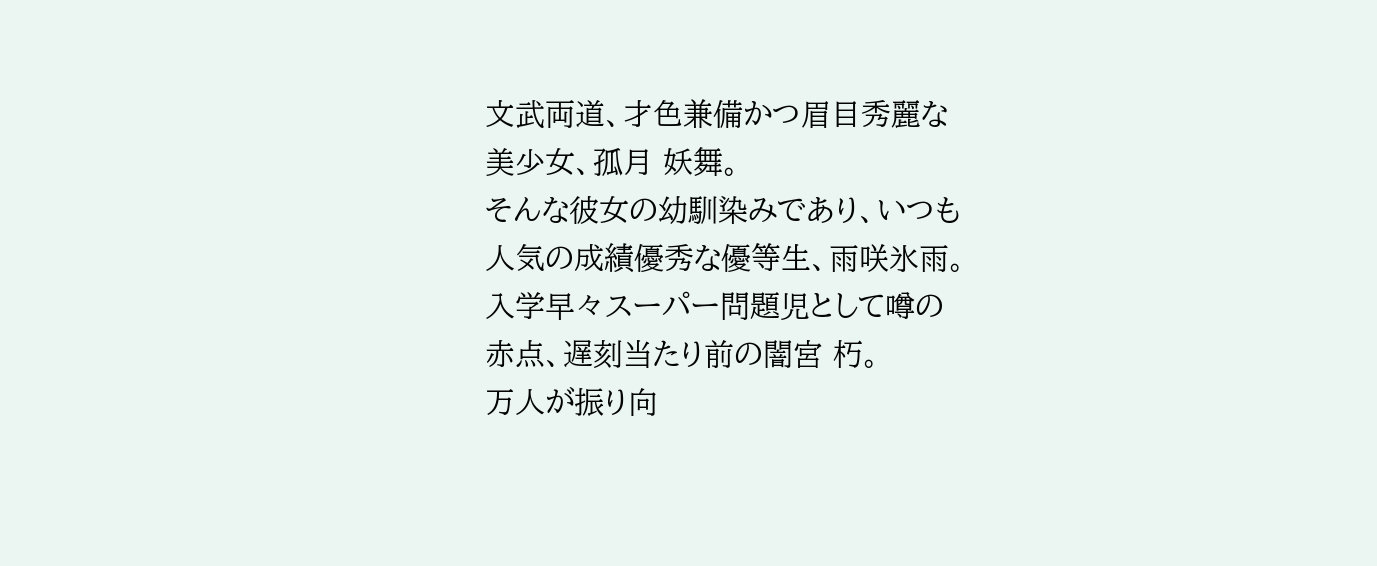文武両道、才色兼備かつ眉目秀麗な
美少女、孤月 妖舞。
そんな彼女の幼馴染みであり、いつも
人気の成績優秀な優等生、雨咲氷雨。
入学早々スーパー問題児として噂の
赤点、遅刻当たり前の闇宮 朽。
万人が振り向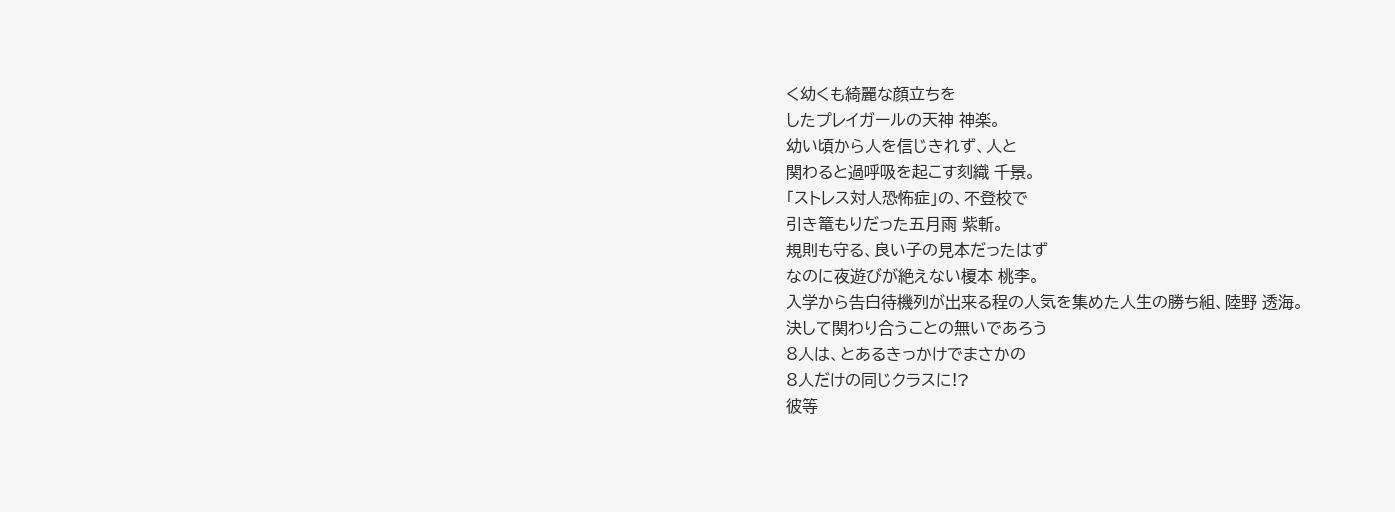く幼くも綺麗な顔立ちを
したプレイガールの天神 神楽。
幼い頃から人を信じきれず、人と
関わると過呼吸を起こす刻織 千景。
「ストレス対人恐怖症」の、不登校で
引き篭もりだった五月雨 紫斬。
規則も守る、良い子の見本だったはず
なのに夜遊びが絶えない榎本 桃李。
入学から告白待機列が出来る程の人気を集めた人生の勝ち組、陸野 透海。
決して関わり合うことの無いであろう
8人は、とあるきっかけでまさかの
8人だけの同じクラスに!?
彼等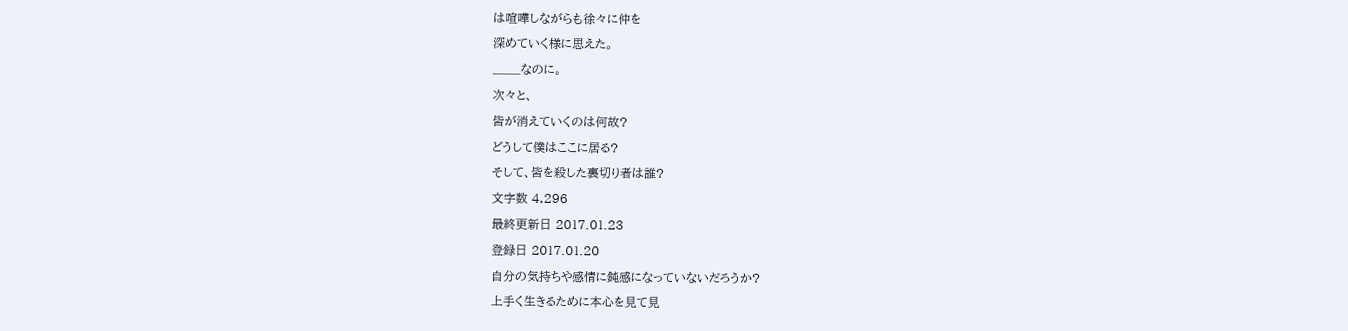は喧嘩しながらも徐々に仲を
深めていく様に思えた。
____なのに。
次々と、
皆が消えていくのは何故?
どうして僕はここに居る?
そして、皆を殺した裏切り者は誰?
文字数 4,296
最終更新日 2017.01.23
登録日 2017.01.20
自分の気持ちや感情に鈍感になっていないだろうか?
上手く生きるために本心を見て見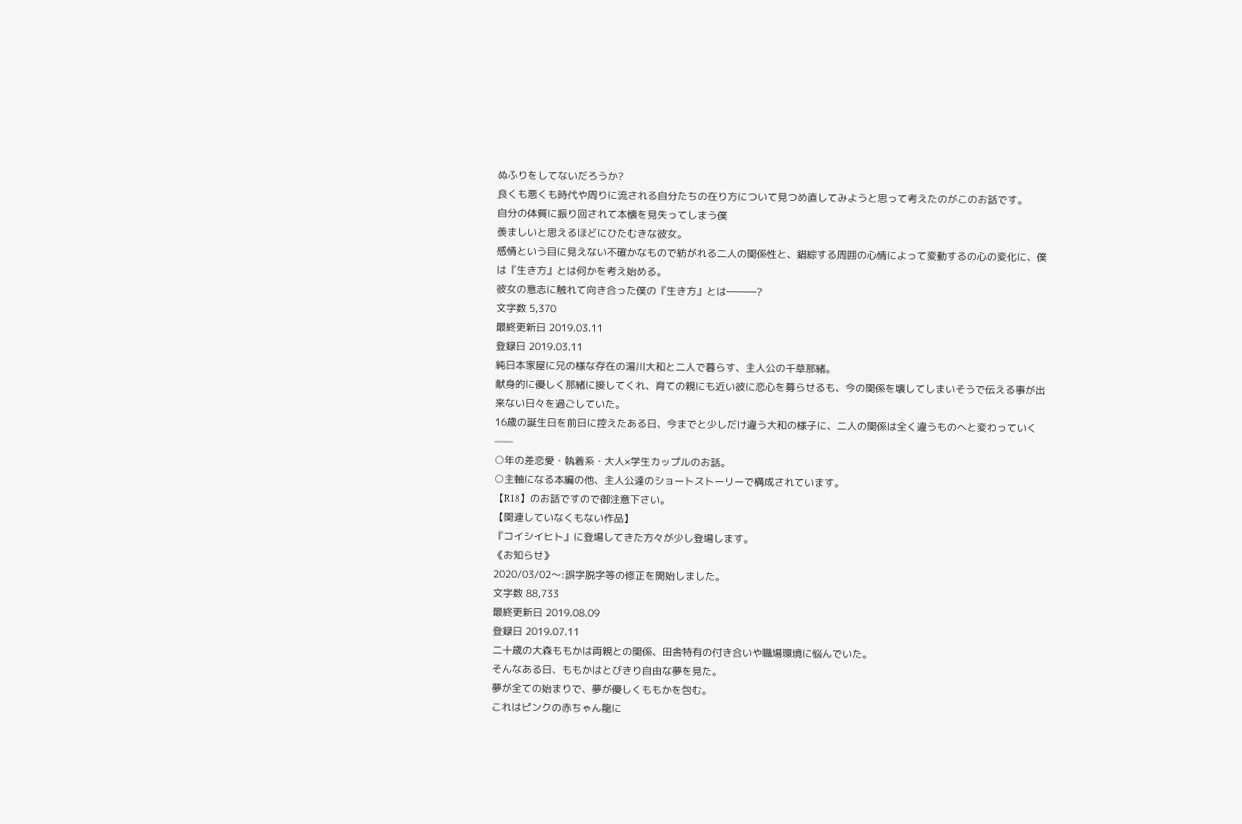ぬふりをしてないだろうか?
良くも悪くも時代や周りに流される自分たちの在り方について見つめ直してみようと思って考えたのがこのお話です。
自分の体質に振り回されて本懐を見失ってしまう僕
羨ましいと思えるほどにひたむきな彼女。
感情という目に見えない不確かなもので紡がれる二人の関係性と、錯綜する周囲の心情によって変動するの心の変化に、僕は『生き方』とは何かを考え始める。
彼女の意志に触れて向き合った僕の『生き方』とは―――?
文字数 5,370
最終更新日 2019.03.11
登録日 2019.03.11
純日本家屋に兄の様な存在の湯川大和と二人で暮らす、主人公の千草那緒。
献身的に優しく那緒に接してくれ、育ての親にも近い彼に恋心を募らせるも、今の関係を壊してしまいそうで伝える事が出来ない日々を過ごしていた。
16歳の誕生日を前日に控えたある日、今までと少しだけ違う大和の様子に、二人の関係は全く違うものへと変わっていく——
○年の差恋愛・執着系・大人×学生カップルのお話。
○主軸になる本編の他、主人公達のショートストーリーで構成されています。
【R18】のお話ですので御注意下さい。
【関連していなくもない作品】
『コイシイヒト』に登場してきた方々が少し登場します。
《お知らせ》
2020/03/02〜:誤字脱字等の修正を開始しました。
文字数 88,733
最終更新日 2019.08.09
登録日 2019.07.11
二十歳の大森ももかは両親との関係、田舎特有の付き合いや職場環境に悩んでいた。
そんなある日、ももかはとびきり自由な夢を見た。
夢が全ての始まりで、夢が優しくももかを包む。
これはピンクの赤ちゃん龍に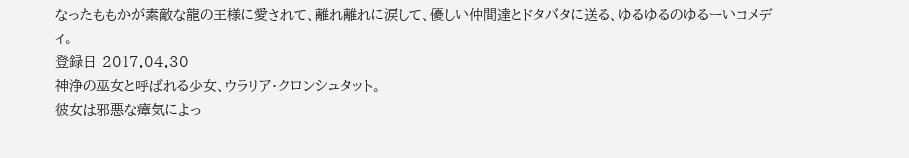なったももかが素敵な龍の王様に愛されて、離れ離れに涙して、優しい仲間達とドタバタに送る、ゆるゆるのゆるーいコメディ。
登録日 2017.04.30
神浄の巫女と呼ばれる少女、ウラリア・クロンシュタット。
彼女は邪悪な瘴気によっ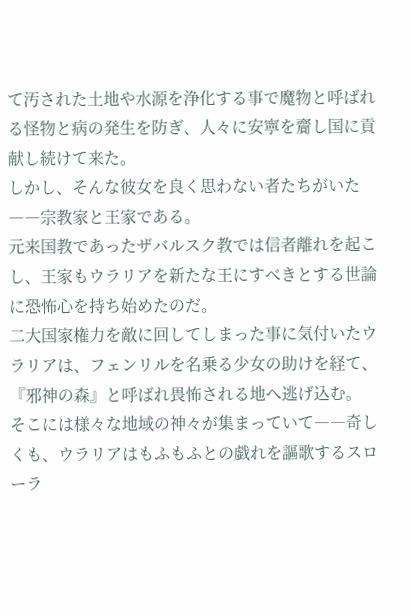て汚された土地や水源を浄化する事で魔物と呼ばれる怪物と病の発生を防ぎ、人々に安寧を齎し国に貢献し続けて来た。
しかし、そんな彼女を良く思わない者たちがいた――宗教家と王家である。
元来国教であったザバルスク教では信者離れを起こし、王家もウラリアを新たな王にすべきとする世論に恐怖心を持ち始めたのだ。
二大国家権力を敵に回してしまった事に気付いたウラリアは、フェンリルを名乗る少女の助けを経て、『邪神の森』と呼ばれ畏怖される地へ逃げ込む。
そこには様々な地域の神々が集まっていて――奇しくも、ウラリアはもふもふとの戯れを謳歌するスローラ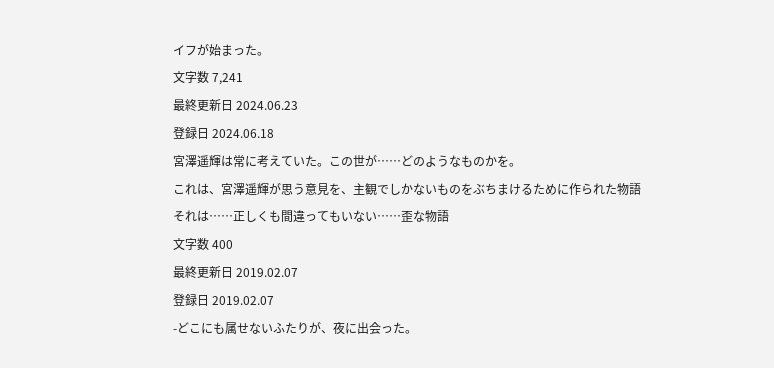イフが始まった。
文字数 7,241
最終更新日 2024.06.23
登録日 2024.06.18
宮澤遥輝は常に考えていた。この世が……どのようなものかを。
これは、宮澤遥輝が思う意見を、主観でしかないものをぶちまけるために作られた物語
それは……正しくも間違ってもいない……歪な物語
文字数 400
最終更新日 2019.02.07
登録日 2019.02.07
-どこにも属せないふたりが、夜に出会った。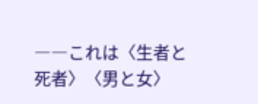――これは〈生者と死者〉〈男と女〉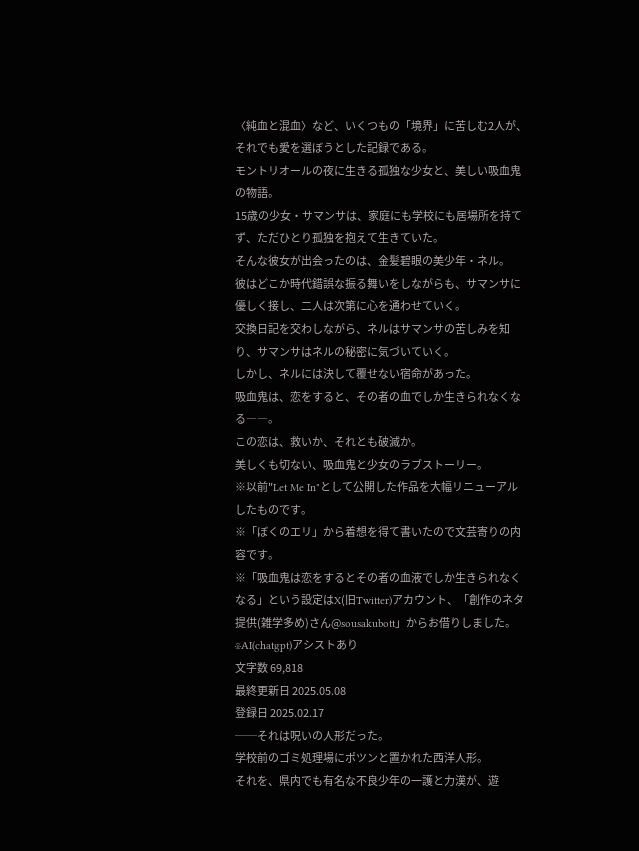〈純血と混血〉など、いくつもの「境界」に苦しむ2人が、それでも愛を選ぼうとした記録である。
モントリオールの夜に生きる孤独な少女と、美しい吸血鬼の物語。
15歳の少女・サマンサは、家庭にも学校にも居場所を持てず、ただひとり孤独を抱えて生きていた。
そんな彼女が出会ったのは、金髪碧眼の美少年・ネル。
彼はどこか時代錯誤な振る舞いをしながらも、サマンサに優しく接し、二人は次第に心を通わせていく。
交換日記を交わしながら、ネルはサマンサの苦しみを知り、サマンサはネルの秘密に気づいていく。
しかし、ネルには決して覆せない宿命があった。
吸血鬼は、恋をすると、その者の血でしか生きられなくなる――。
この恋は、救いか、それとも破滅か。
美しくも切ない、吸血鬼と少女のラブストーリー。
※以前"Let Me In"として公開した作品を大幅リニューアルしたものです。
※「ぼくのエリ」から着想を得て書いたので文芸寄りの内容です。
※「吸血鬼は恋をするとその者の血液でしか生きられなくなる」という設定はX(旧Twitter)アカウント、「創作のネタ提供(雑学多め)さん@sousakubott」からお借りしました。
※AI(chatgpt)アシストあり
文字数 69,818
最終更新日 2025.05.08
登録日 2025.02.17
──それは呪いの人形だった。
学校前のゴミ処理場にポツンと置かれた西洋人形。
それを、県内でも有名な不良少年の一護と力漢が、遊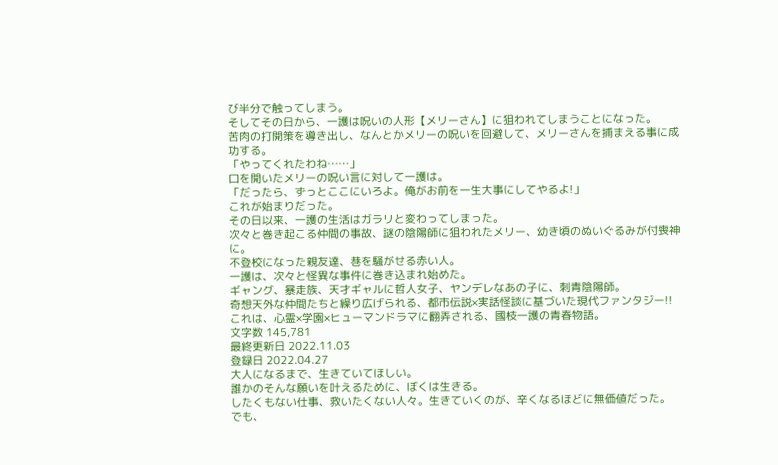び半分で触ってしまう。
そしてその日から、一護は呪いの人形【メリーさん】に狙われてしまうことになった。
苦肉の打開策を導き出し、なんとかメリーの呪いを回避して、メリーさんを捕まえる事に成功する。
「やってくれたわね……」
口を開いたメリーの呪い言に対して一護は。
「だったら、ずっとここにいろよ。俺がお前を一生大事にしてやるよ!」
これが始まりだった。
その日以来、一護の生活はガラリと変わってしまった。
次々と巻き起こる仲間の事故、謎の陰陽師に狙われたメリー、幼き頃のぬいぐるみが付喪神に。
不登校になった親友達、巷を騒がせる赤い人。
一護は、次々と怪異な事件に巻き込まれ始めた。
ギャング、暴走族、天才ギャルに哲人女子、ヤンデレなあの子に、刺青陰陽師。
奇想天外な仲間たちと繰り広げられる、都市伝説×実話怪談に基づいた現代ファンタジー!!
これは、心霊×学園×ヒューマンドラマに翻弄される、國枝一護の青春物語。
文字数 145,781
最終更新日 2022.11.03
登録日 2022.04.27
大人になるまで、生きていてほしい。
誰かのそんな願いを叶えるために、ぼくは生きる。
したくもない仕事、救いたくない人々。生きていくのが、辛くなるほどに無価値だった。
でも、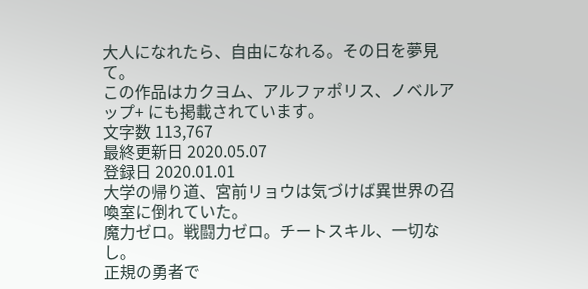大人になれたら、自由になれる。その日を夢見て。
この作品はカクヨム、アルファポリス、ノベルアップ+ にも掲載されています。
文字数 113,767
最終更新日 2020.05.07
登録日 2020.01.01
大学の帰り道、宮前リョウは気づけば異世界の召喚室に倒れていた。
魔力ゼロ。戦闘力ゼロ。チートスキル、一切なし。
正規の勇者で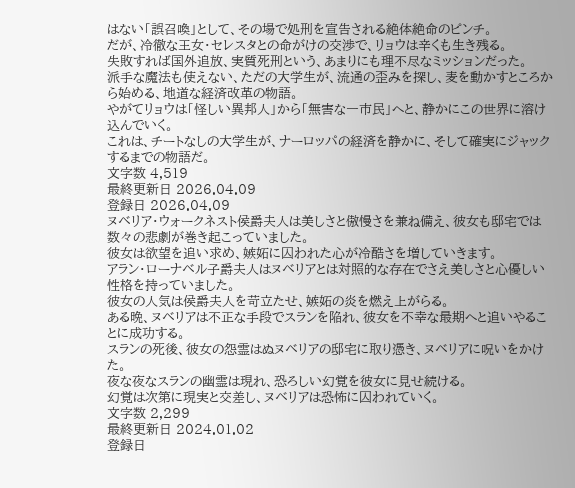はない「誤召喚」として、その場で処刑を宣告される絶体絶命のピンチ。
だが、冷徹な王女・セレスタとの命がけの交渉で、リョウは辛くも生き残る。
失敗すれば国外追放、実質死刑という、あまりにも理不尽なミッションだった。
派手な魔法も使えない、ただの大学生が、流通の歪みを探し、麦を動かすところから始める、地道な経済改革の物語。
やがてリョウは「怪しい異邦人」から「無害な一市民」へと、静かにこの世界に溶け込んでいく。
これは、チートなしの大学生が、ナーロッパの経済を静かに、そして確実にジャックするまでの物語だ。
文字数 4,519
最終更新日 2026.04.09
登録日 2026.04.09
ヌベリア・ウォークネスト侯爵夫人は美しさと傲慢さを兼ね備え、彼女も邸宅では数々の悲劇が巻き起こっていました。
彼女は欲望を追い求め、嫉妬に囚われた心が冷酷さを増していきます。
アラン・ローナベル子爵夫人はヌベリアとは対照的な存在でさえ美しさと心優しい性格を持っていました。
彼女の人気は侯爵夫人を苛立たせ、嫉妬の炎を燃え上がらる。
ある晩、ヌベリアは不正な手段でスランを陥れ、彼女を不幸な最期へと追いやることに成功する。
スランの死後、彼女の怨霊はぬヌベリアの邸宅に取り憑き、ヌベリアに呪いをかけた。
夜な夜なスランの幽霊は現れ、恐ろしい幻覚を彼女に見せ続ける。
幻覚は次第に現実と交差し、ヌベリアは恐怖に囚われていく。
文字数 2,299
最終更新日 2024.01.02
登録日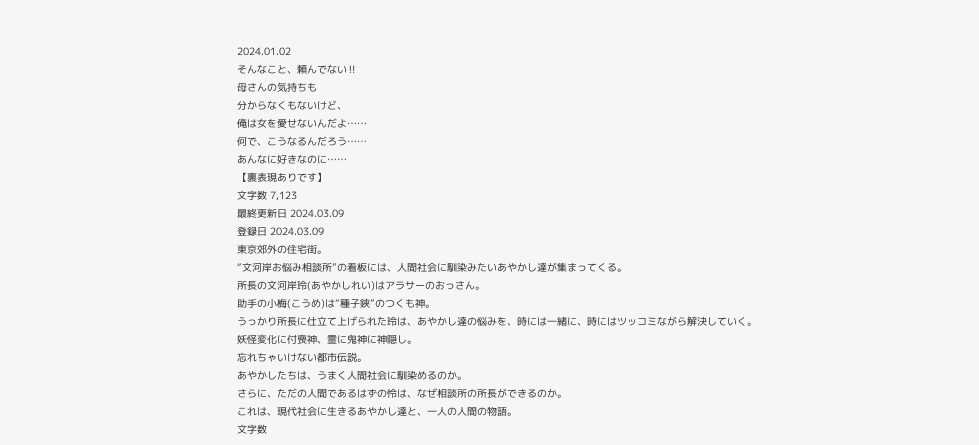2024.01.02
そんなこと、頼んでない‼
母さんの気持ちも
分からなくもないけど、
俺は女を愛せないんだよ……
何で、こうなるんだろう……
あんなに好きなのに……
【裏表現ありです】
文字数 7,123
最終更新日 2024.03.09
登録日 2024.03.09
東京郊外の住宅街。
“文河岸お悩み相談所”の看板には、人間社会に馴染みたいあやかし達が集まってくる。
所長の文河岸玲(あやかしれい)はアラサーのおっさん。
助手の小梅(こうめ)は“種子鋏”のつくも神。
うっかり所長に仕立て上げられた玲は、あやかし達の悩みを、時には一緒に、時にはツッコミながら解決していく。
妖怪変化に付喪神、霊に鬼神に神隠し。
忘れちゃいけない都市伝説。
あやかしたちは、うまく人間社会に馴染めるのか。
さらに、ただの人間であるはずの怜は、なぜ相談所の所長ができるのか。
これは、現代社会に生きるあやかし達と、一人の人間の物語。
文字数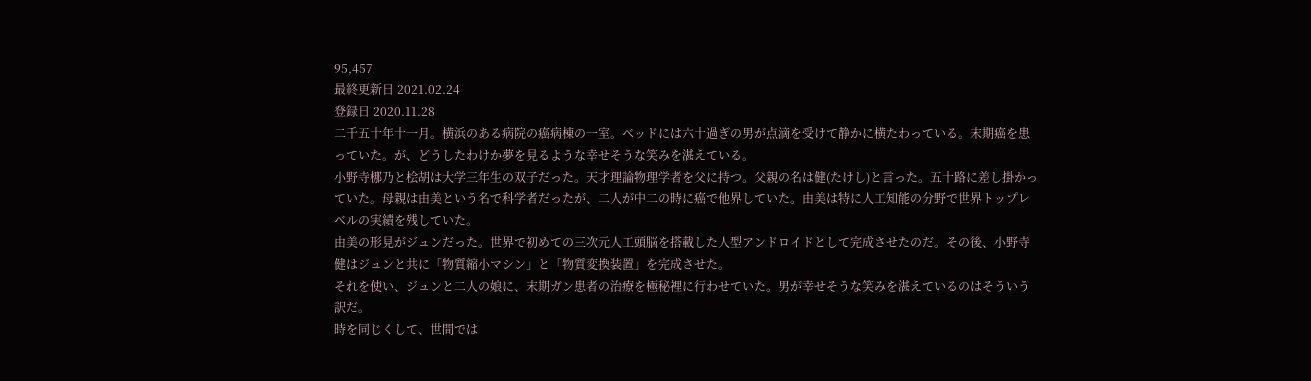95,457
最終更新日 2021.02.24
登録日 2020.11.28
二千五十年十一月。横浜のある病院の癌病棟の一室。ベッドには六十過ぎの男が点滴を受けて静かに横たわっている。末期癌を患っていた。が、どうしたわけか夢を見るような幸せそうな笑みを湛えている。
小野寺梛乃と桧胡は大学三年生の双子だった。天才理論物理学者を父に持つ。父親の名は健(たけし)と言った。五十路に差し掛かっていた。母親は由美という名で科学者だったが、二人が中二の時に癌で他界していた。由美は特に人工知能の分野で世界トップレベルの実績を残していた。
由美の形見がジュンだった。世界で初めての三次元人工頭脳を搭載した人型アンドロイドとして完成させたのだ。その後、小野寺健はジュンと共に「物質縮小マシン」と「物質変換装置」を完成させた。
それを使い、ジュンと二人の娘に、末期ガン患者の治療を極秘裡に行わせていた。男が幸せそうな笑みを湛えているのはそういう訳だ。
時を同じくして、世間では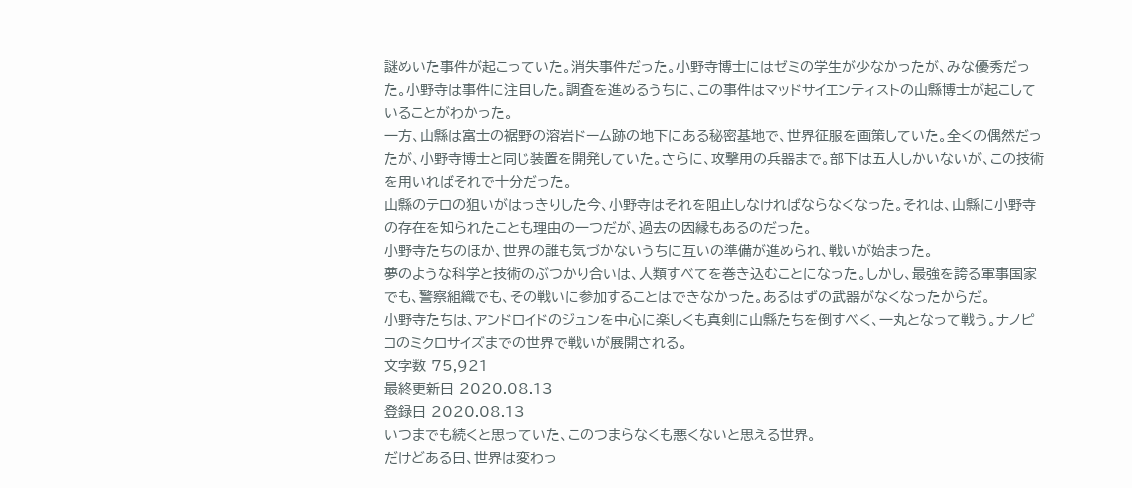謎めいた事件が起こっていた。消失事件だった。小野寺博士にはゼミの学生が少なかったが、みな優秀だった。小野寺は事件に注目した。調査を進めるうちに、この事件はマッドサイエンティストの山縣博士が起こしていることがわかった。
一方、山縣は富士の裾野の溶岩ドーム跡の地下にある秘密基地で、世界征服を画策していた。全くの偶然だったが、小野寺博士と同じ装置を開発していた。さらに、攻撃用の兵器まで。部下は五人しかいないが、この技術を用いればそれで十分だった。
山縣のテロの狙いがはっきりした今、小野寺はそれを阻止しなければならなくなった。それは、山縣に小野寺の存在を知られたことも理由の一つだが、過去の因縁もあるのだった。
小野寺たちのほか、世界の誰も気づかないうちに互いの準備が進められ、戦いが始まった。
夢のような科学と技術のぶつかり合いは、人類すべてを巻き込むことになった。しかし、最強を誇る軍事国家でも、警察組織でも、その戦いに参加することはできなかった。あるはずの武器がなくなったからだ。
小野寺たちは、アンドロイドのジュンを中心に楽しくも真剣に山縣たちを倒すべく、一丸となって戦う。ナノピコのミクロサイズまでの世界で戦いが展開される。
文字数 75,921
最終更新日 2020.08.13
登録日 2020.08.13
いつまでも続くと思っていた、このつまらなくも悪くないと思える世界。
だけどある日、世界は変わっ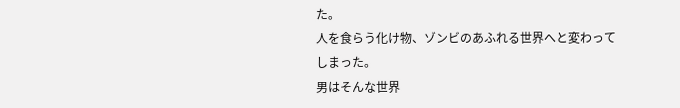た。
人を食らう化け物、ゾンビのあふれる世界へと変わってしまった。
男はそんな世界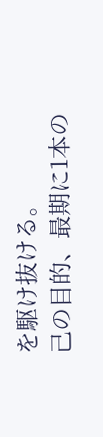を駆け抜ける。
己の目的、最期に1本の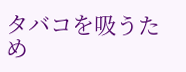タバコを吸うため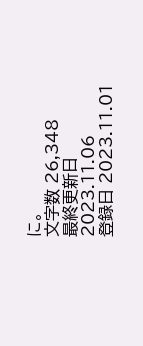に。
文字数 26,348
最終更新日 2023.11.06
登録日 2023.11.01